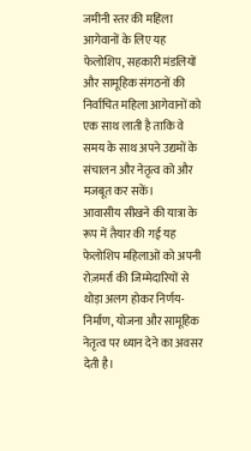जमीनी स्तर की महिला आगेवानों के लिए यह फेलोशिप, सहकारी मंडलियों और सामूहिक संगठनों की निर्वाचित महिला आगेवानों को एक साथ लाती है ताकि वे समय के साथ अपने उद्यमों के संचालन और नेतृत्व को और मजबूत कर सकें।
आवासीय सीखने की यात्रा के रूप में तैयार की गई यह फेलोशिप महिलाओं को अपनी रोज़मर्रा की जिम्मेदारियों से थोड़ा अलग होकर निर्णय-निर्माण, योजना और सामूहिक नेतृत्व पर ध्यान देने का अवसर देती है।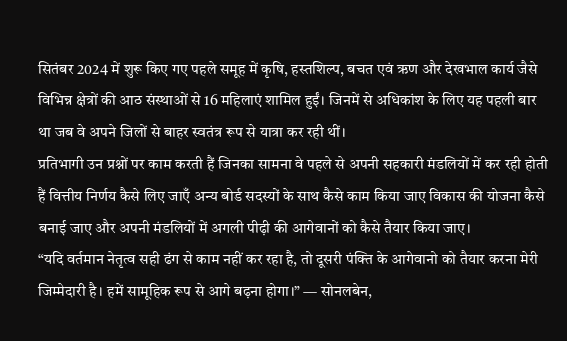सितंबर 2024 में शुरू किए गए पहले समूह में कृषि, हस्तशिल्प, बचत एवं ऋण और देखभाल कार्य जैसे विभिन्न क्षेत्रों की आठ संस्थाओं से 16 महिलाएं शामिल हुईं। जिनमें से अधिकांश के लिए यह पहली बार था जब वे अपने जिलों से बाहर स्वतंत्र रूप से यात्रा कर रही थीं।
प्रतिभागी उन प्रश्नों पर काम करती हैं जिनका सामना वे पहले से अपनी सहकारी मंडलियों में कर रही होती हैं वित्तीय निर्णय कैसे लिए जाएँ अन्य बोर्ड सदस्यों के साथ कैसे काम किया जाए विकास की योजना कैसे बनाई जाए और अपनी मंडलियों में अगली पीढ़ी की आगेवानों को कैसे तैयार किया जाए।
“यदि वर्तमान नेतृत्व सही ढंग से काम नहीं कर रहा है, तो दूसरी पंक्ति के आगेवानो को तैयार करना मेरी जिम्मेदारी है। हमें सामूहिक रूप से आगे बढ़ना होगा।” — सोनलबेन,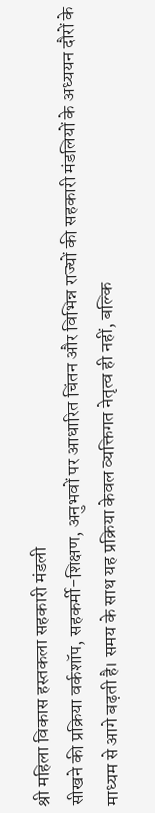श्री महिला विकास हस्तकला सहकारी मंडली
सीखने की प्रक्रिया वर्कशॉप, सहकर्मी-शिक्षण, अनुभवों पर आधारित चिंतन और विभिन्न राज्यों की सहकारी मंडलियों के अध्ययन दौरों के माध्यम से आगे बढ़ती है। समय के साथ यह प्रक्रिया केवल व्यक्तिगत नेतृत्व ही नहीं, बल्कि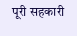पूरी सहकारी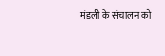मंडली के संचालन को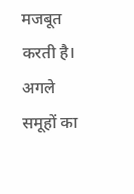मजबूत करती है।
अगले समूहों का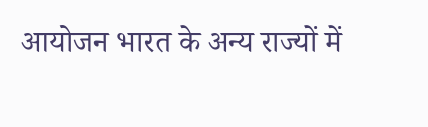आयोजन भारत के अन्य राज्यों में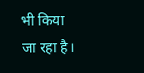भी किया जा रहा है।